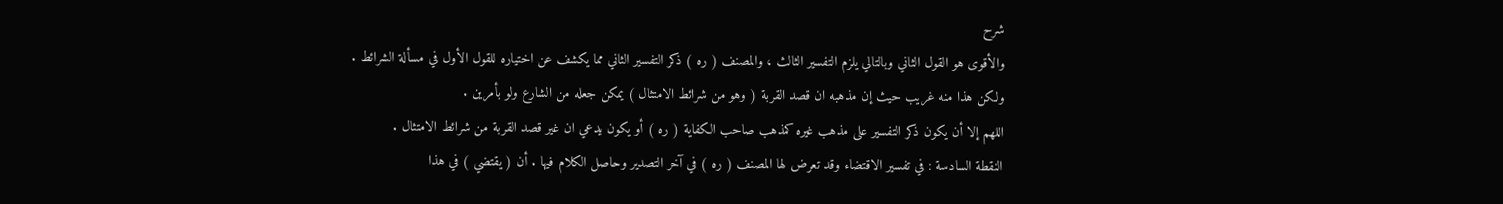شرح
والأقوى هو القول الثاني وبالتالي يلزم التفسير الثالث ، والمصنف ( ره ) ذكر التفسير الثاني مما يكشف عن اختياره للقول الأول في مسألة الشرائط .
ولكن هذا منه غريب حيث إن مذهبه ان قصد القربة ( وهو من شرائط الامتثال ) يمكن جعله من الشارع ولو بأمرين .
اللهم إلا أن يكون ذكر التفسير على مذهب غيره كمذهب صاحب الكفاية ( ره ) أو يكون يدعي ان غير قصد القربة من شرائط الامتثال .
النقطة السادسة : في تفسير الاقتضاء وقد تعرض لها المصنف ( ره ) في آخر التصدير وحاصل الكلام فيها . أن ( يقتضي ) في هذا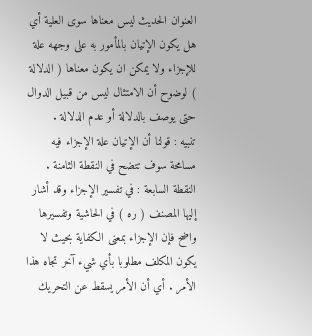العنوان الحديث ليس معناها سوى العلية أي هل يكون الإتيان بالمأمور به على وجهه علة للإجزاء ولا يمكن ان يكون معناها ( الدلالة ) لوضوح أن الامتثال ليس من قبيل الدوال حتى يوصف بالدلالة أو عدم الدلالة .
تنبيه : قولنا أن الإتيان علة الإجزاء فيه مسامحة سوف تتضح في النقطة الثامنة .
النقطة السابعة : في تفسير الإجزاء وقد أشار إليها المصنف ( ره ) في الحاشية وتفسيرها واضح فإن الإجزاء بمعنى الكفاية بحيث لا يكون المكلف مطلوبا بأي شيء آخر تجاه هذا الأمر . أي أن الأمر يسقط عن التحريك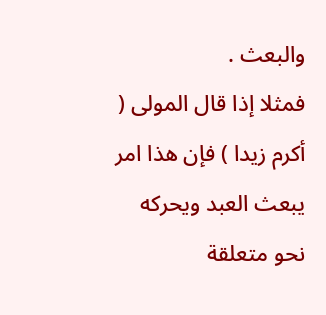والبعث .
فمثلا إذا قال المولى ( أكرم زيدا ) فإن هذا امر يبعث العبد ويحركه نحو متعلقة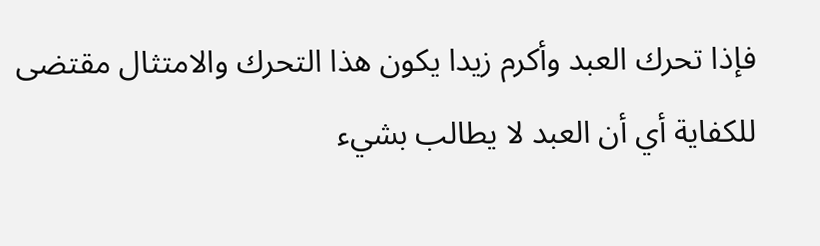فإذا تحرك العبد وأكرم زيدا يكون هذا التحرك والامتثال مقتضى للكفاية أي أن العبد لا يطالب بشيء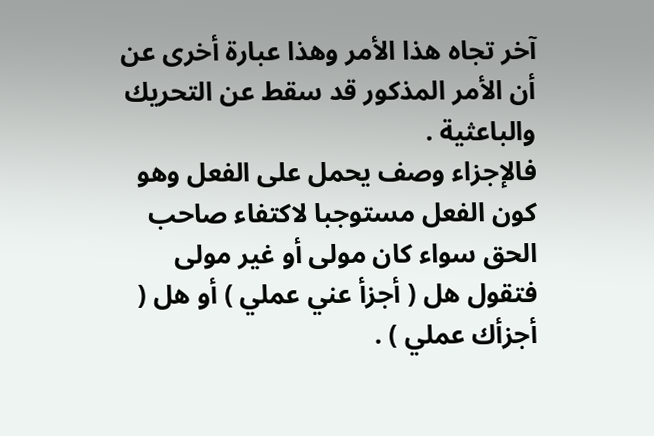آخر تجاه هذا الأمر وهذا عبارة أخرى عن أن الأمر المذكور قد سقط عن التحريك والباعثية .
فالإجزاء وصف يحمل على الفعل وهو كون الفعل مستوجبا لاكتفاء صاحب الحق سواء كان مولى أو غير مولى فتقول هل ( أجزأ عني عملي ) أو هل ( أجزأك عملي ) .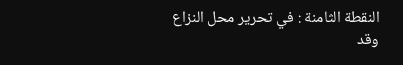النقطة الثامنة : في تحرير محل النزاع وقد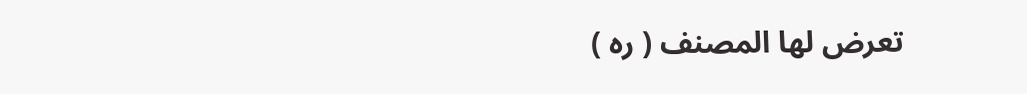تعرض لها المصنف ( ره )